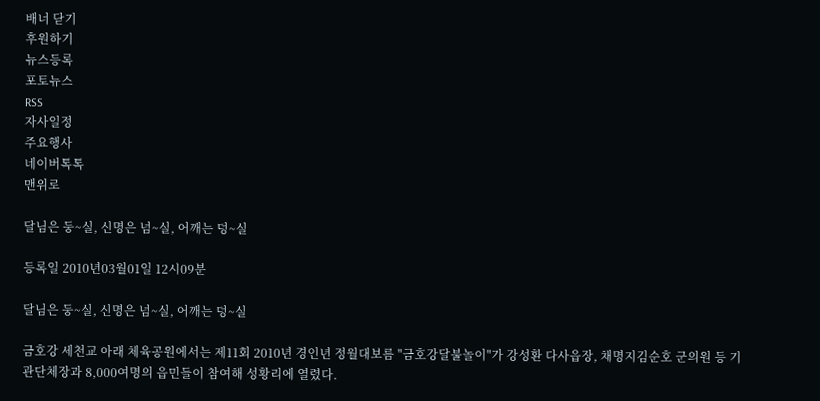배너 닫기
후원하기
뉴스등록
포토뉴스
RSS
자사일정
주요행사
네이버톡톡
맨위로

달님은 둥~실, 신명은 넘~실, 어깨는 덩~실

등록일 2010년03월01일 12시09분

달님은 둥~실, 신명은 넘~실, 어깨는 덩~실

금호강 세천교 아래 체육공원에서는 제11회 2010년 경인년 정월대보름 "금호강달불놀이"가 강성환 다사읍장, 채명지김순호 군의원 등 기관단체장과 8,000여명의 읍민들이 참여해 성황리에 열렸다.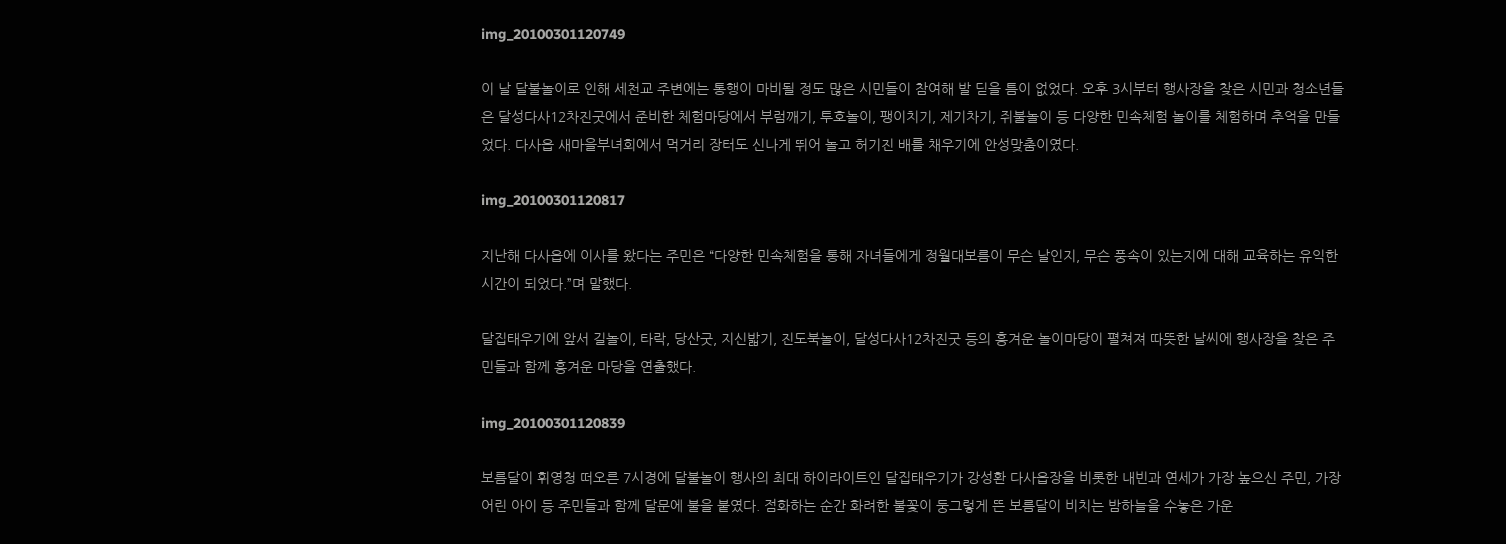img_20100301120749

이 날 달불놀이로 인해 세천교 주변에는 통행이 마비될 정도 많은 시민들이 참여해 발 딛을 틈이 없었다. 오후 3시부터 행사장을 찾은 시민과 청소년들은 달성다사12차진굿에서 준비한 체험마당에서 부럼깨기, 투호놀이, 팽이치기, 제기차기, 쥐불놀이 등 다양한 민속체험 놀이를 체험하며 추억을 만들었다. 다사읍 새마을부녀회에서 먹거리 장터도 신나게 뛰어 놀고 허기진 배를 채우기에 안성맞춤이였다.

img_20100301120817

지난해 다사읍에 이사를 왔다는 주민은 “다양한 민속체험을 통해 자녀들에게 정월대보름이 무슨 날인지, 무슨 풍속이 있는지에 대해 교육하는 유익한 시간이 되었다.”며 말했다.

달집태우기에 앞서 길놀이, 타락, 당산굿, 지신밟기, 진도북놀이, 달성다사12차진굿 등의 흥겨운 놀이마당이 펼쳐져 따뜻한 날씨에 행사장을 찾은 주민들과 함께 흥겨운 마당을 연출했다.

img_20100301120839

보름달이 휘영청 떠오른 7시경에 달불놀이 행사의 최대 하이라이트인 달집태우기가 강성환 다사읍장을 비롯한 내빈과 연세가 가장 높으신 주민, 가장 어린 아이 등 주민들과 함께 달문에 불을 붙였다. 점화하는 순간 화려한 불꽃이 둥그렇게 뜬 보름달이 비치는 밤하늘을 수놓은 가운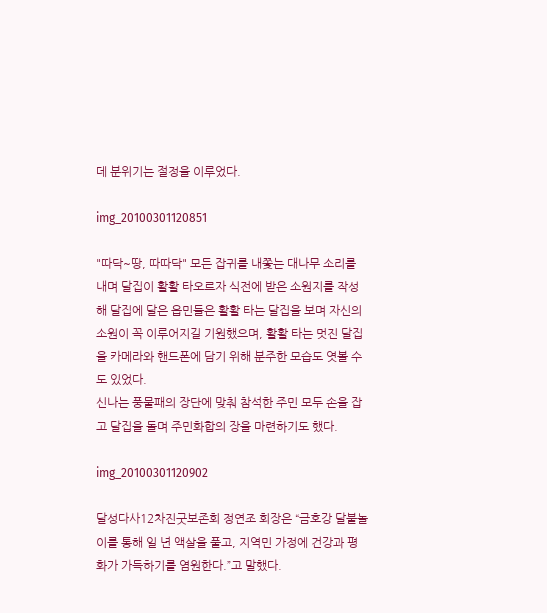데 분위기는 절정을 이루었다.

img_20100301120851

"따닥~땅, 따따닥" 모든 잡귀를 내쫓는 대나무 소리를 내며 달집이 활활 타오르자 식전에 받은 소원지를 작성해 달집에 달은 읍민들은 활활 타는 달집을 보며 자신의 소원이 꼭 이루어지길 기원했으며, 활활 타는 멋진 달집을 카메라와 핸드폰에 담기 위해 분주한 모습도 엿볼 수도 있었다.
신나는 풍물패의 장단에 맞춰 참석한 주민 모두 손을 잡고 달집을 돌며 주민화합의 장을 마련하기도 했다.

img_20100301120902

달성다사12차진굿보존회 정연조 회장은 “금호강 달불놀이를 통해 일 년 액살을 풀고, 지역민 가정에 건강과 평화가 가득하기를 염원한다.”고 말했다.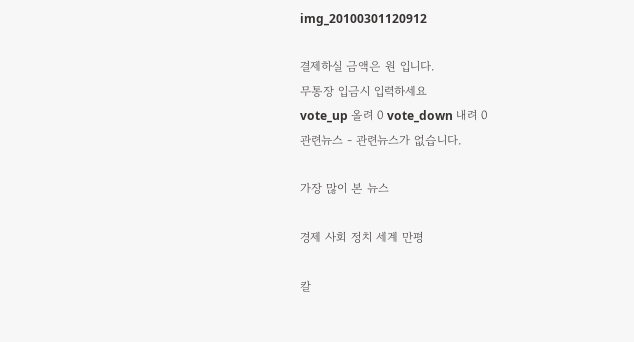img_20100301120912

결제하실 금액은 원 입니다.
무통장 입금시 입력하세요
vote_up 올려 0 vote_down 내려 0
관련뉴스 - 관련뉴스가 없습니다.

가장 많이 본 뉴스

경제 사회 정치 세계 만평

칼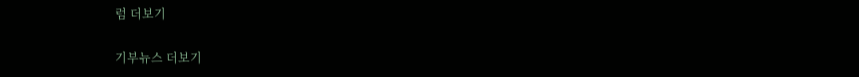럼 더보기

기부뉴스 더보기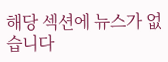해당 섹션에 뉴스가 없습니다